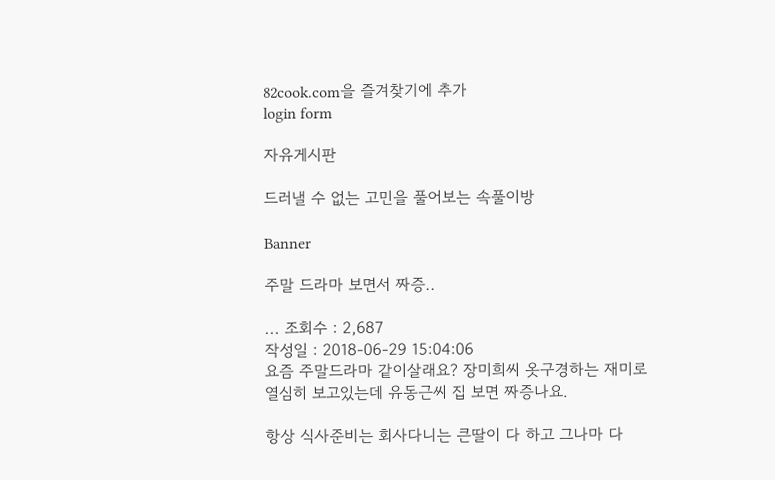82cook.com을 즐겨찾기에 추가
login form

자유게시판

드러낼 수 없는 고민을 풀어보는 속풀이방

Banner

주말 드라마 보면서 짜증..

... 조회수 : 2,687
작성일 : 2018-06-29 15:04:06
요즘 주말드라마 같이살래요? 장미희씨 옷구경하는 재미로 열심히 보고있는데 유동근씨 집 보면 짜증나요.

항상 식사준비는 회사다니는 큰딸이 다 하고 그나마 다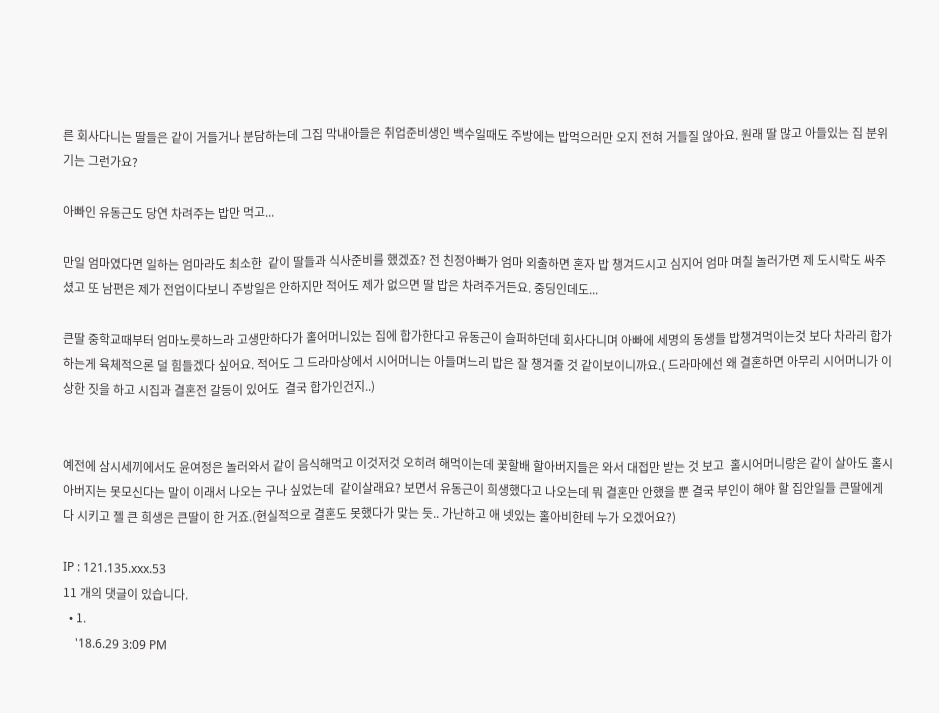른 회사다니는 딸들은 같이 거들거나 분담하는데 그집 막내아들은 취업준비생인 백수일때도 주방에는 밥먹으러만 오지 전혀 거들질 않아요. 원래 딸 많고 아들있는 집 분위기는 그런가요?

아빠인 유동근도 당연 차려주는 밥만 먹고...

만일 엄마였다면 일하는 엄마라도 최소한  같이 딸들과 식사준비를 했겠죠? 전 친정아빠가 엄마 외출하면 혼자 밥 챙겨드시고 심지어 엄마 며칠 놀러가면 제 도시락도 싸주셨고 또 남편은 제가 전업이다보니 주방일은 안하지만 적어도 제가 없으면 딸 밥은 차려주거든요. 중딩인데도...

큰딸 중학교때부터 엄마노릇하느라 고생만하다가 홀어머니있는 집에 합가한다고 유동근이 슬퍼하던데 회사다니며 아빠에 세명의 동생들 밥챙겨먹이는것 보다 차라리 합가하는게 육체적으론 덜 힘들겠다 싶어요. 적어도 그 드라마상에서 시어머니는 아들며느리 밥은 잘 챙겨줄 것 같이보이니까요.( 드라마에선 왜 결혼하면 아무리 시어머니가 이상한 짓을 하고 시집과 결혼전 갈등이 있어도  결국 합가인건지..)


예전에 삼시세끼에서도 윤여정은 놀러와서 같이 음식해먹고 이것저것 오히려 해먹이는데 꽃할배 할아버지들은 와서 대접만 받는 것 보고  홀시어머니랑은 같이 살아도 홀시아버지는 못모신다는 말이 이래서 나오는 구나 싶었는데  같이살래요? 보면서 유동근이 희생했다고 나오는데 뭐 결혼만 안했을 뿐 결국 부인이 해야 할 집안일들 큰딸에게 다 시키고 젤 큰 희생은 큰딸이 한 거죠.(현실적으로 결혼도 못했다가 맞는 듯.. 가난하고 애 넷있는 홀아비한테 누가 오겠어요?)

IP : 121.135.xxx.53
11 개의 댓글이 있습니다.
  • 1.
    '18.6.29 3:09 PM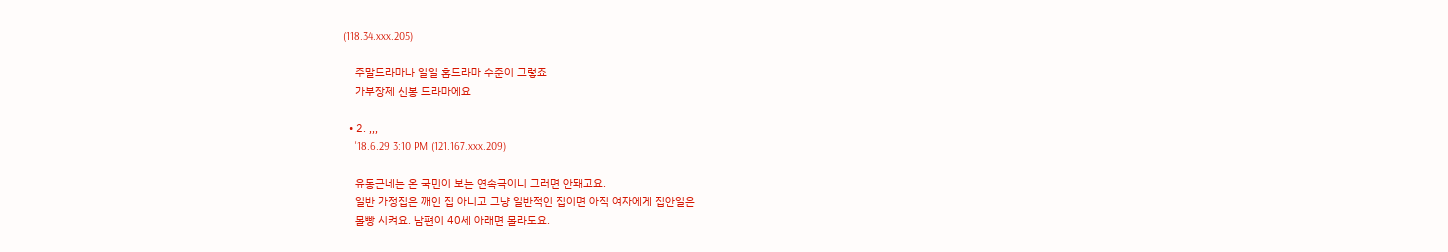(118.34.xxx.205)

    주말드라마나 일일 홈드라마 수준이 그렇죠
    가부장제 신봉 드라마에요

  • 2. ,,,
    '18.6.29 3:10 PM (121.167.xxx.209)

    유동근네는 온 국민이 보는 연속극이니 그러면 안돼고요.
    일반 가정집은 깨인 집 아니고 그냥 일반적인 집이면 아직 여자에게 집안일은
    몰빵 시켜요. 남편이 40세 아래면 몰라도요.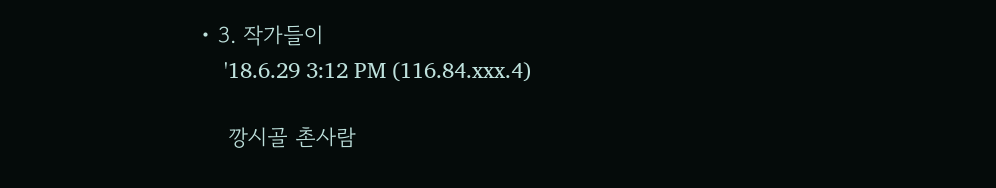• 3. 작가들이
    '18.6.29 3:12 PM (116.84.xxx.4)

    깡시골 촌사람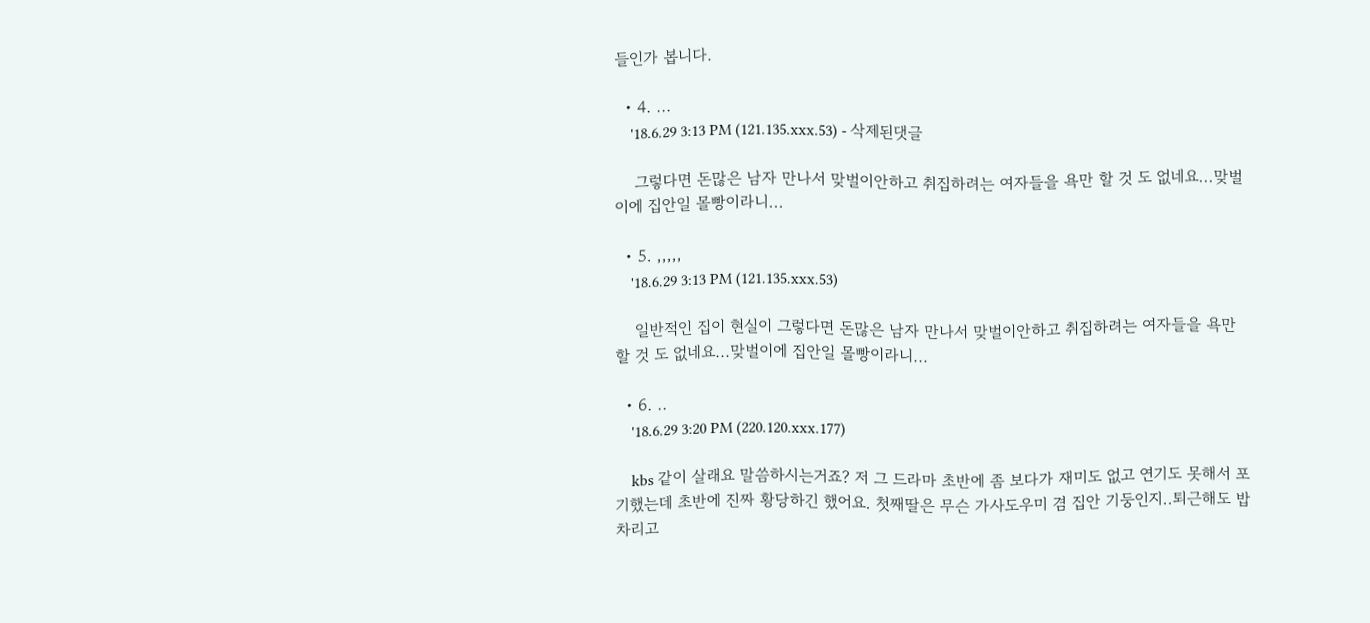들인가 봅니다.

  • 4. ...
    '18.6.29 3:13 PM (121.135.xxx.53) - 삭제된댓글

    그렇다면 돈많은 남자 만나서 맞벌이안하고 취집하려는 여자들을 욕만 할 것 도 없네요...맞벌이에 집안일 몰빵이라니...

  • 5. ,,,,,
    '18.6.29 3:13 PM (121.135.xxx.53)

    일반적인 집이 현실이 그렇다면 돈많은 남자 만나서 맞벌이안하고 취집하려는 여자들을 욕만 할 것 도 없네요...맞벌이에 집안일 몰빵이라니...

  • 6. ..
    '18.6.29 3:20 PM (220.120.xxx.177)

    kbs 같이 살래요 말씀하시는거죠? 저 그 드라마 초반에 좀 보다가 재미도 없고 연기도 못해서 포기했는데 초반에 진짜 황당하긴 했어요. 첫째딸은 무슨 가사도우미 겸 집안 기둥인지..퇴근해도 밥 차리고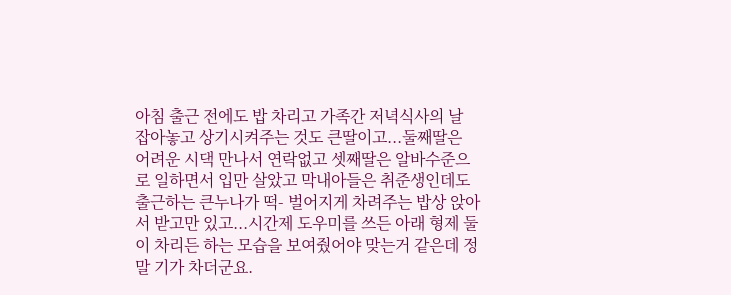아침 출근 전에도 밥 차리고 가족간 저녁식사의 날 잡아놓고 상기시켜주는 것도 큰딸이고...둘째딸은 어려운 시댁 만나서 연락없고 셋째딸은 알바수준으로 일하면서 입만 살았고 막내아들은 취준생인데도 출근하는 큰누나가 떡- 벌어지게 차려주는 밥상 앉아서 받고만 있고...시간제 도우미를 쓰든 아래 형제 둘이 차리든 하는 모습을 보여줬어야 맞는거 같은데 정말 기가 차더군요.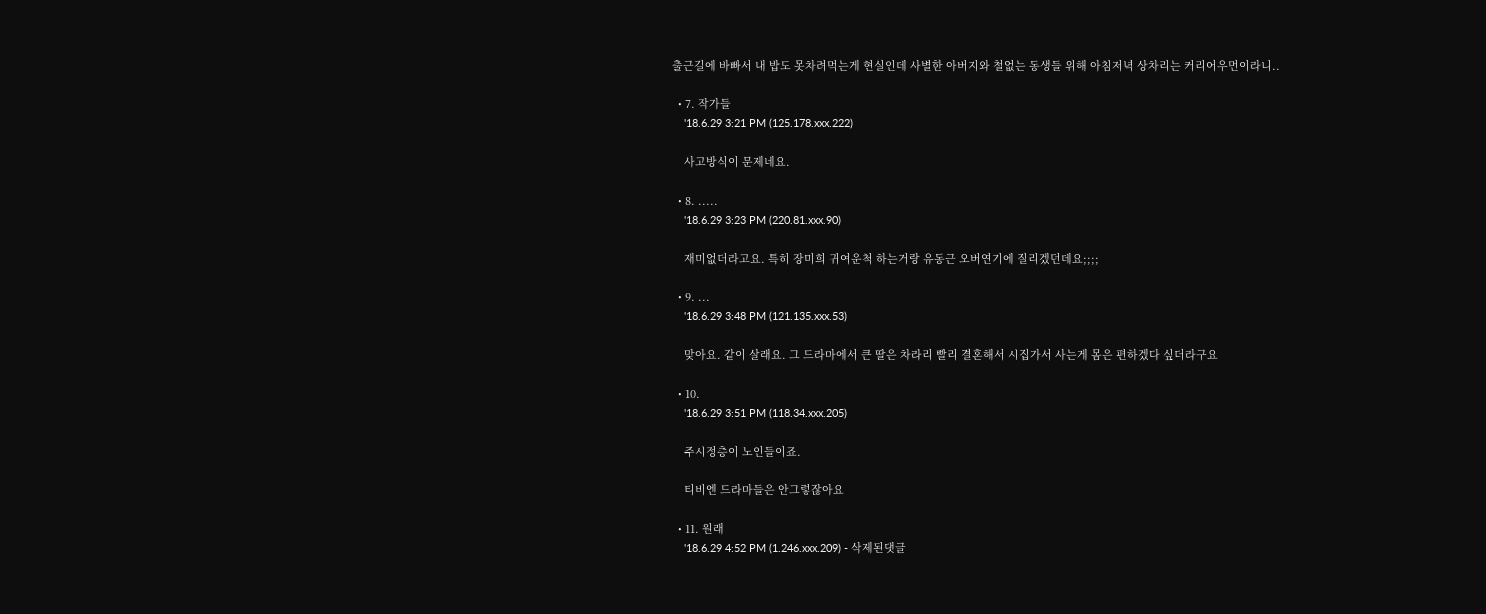출근길에 바빠서 내 밥도 못차려먹는게 현실인데 사별한 아버지와 철없는 동생들 위해 아침저녁 상차리는 커리어우먼이라니..

  • 7. 작가들
    '18.6.29 3:21 PM (125.178.xxx.222)

    사고방식이 문제네요.

  • 8. .....
    '18.6.29 3:23 PM (220.81.xxx.90)

    재미없더라고요. 특히 장미희 귀여운척 하는거랑 유동근 오버연기에 질리겠던데요;;;;

  • 9. ...
    '18.6.29 3:48 PM (121.135.xxx.53)

    맞아요. 같이 살래요. 그 드라마에서 큰 딸은 차라리 빨리 결혼해서 시집가서 사는게 몸은 편하겠다 싶더라구요

  • 10.
    '18.6.29 3:51 PM (118.34.xxx.205)

    주시정층이 노인들이죠.

    티비엔 드라마들은 안그렇잖아요

  • 11. 원래
    '18.6.29 4:52 PM (1.246.xxx.209) - 삭제된댓글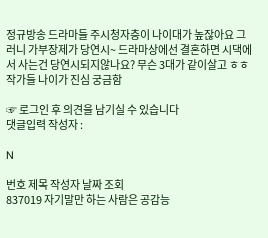정규방송 드라마들 주시청자층이 나이대가 높잖아요 그러니 가부장제가 당연시~ 드라마상에선 결혼하면 시댁에서 사는건 당연시되지않나요? 무슨 3대가 같이살고 ㅎㅎ 작가들 나이가 진심 궁금함

☞ 로그인 후 의견을 남기실 수 있습니다
댓글입력 작성자 :

N

번호 제목 작성자 날짜 조회
837019 자기말만 하는 사람은 공감능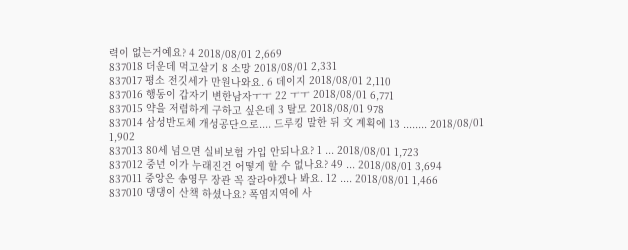력이 없는거예요? 4 2018/08/01 2,669
837018 더운데 먹고살기 8 소망 2018/08/01 2,331
837017 평소 전깃세가 만원나와요. 6 데이지 2018/08/01 2,110
837016 행동이 갑자기 변한남자ㅜㅜ 22 ㅜㅜ 2018/08/01 6,771
837015 약을 저렴하게 구하고 싶은데 3 탈모 2018/08/01 978
837014 삼성반도체 개성공단으로.... 드루킹 말한 뒤 文 계획에 13 ........ 2018/08/01 1,902
837013 80세 넘으면 실비보험 가입 안되나요? 1 ... 2018/08/01 1,723
837012 중년 이가 누래진건 어떻게 할 수 없나요? 49 ... 2018/08/01 3,694
837011 중앙은 송영무 장관 꼭 잘라야겠나 봐요. 12 .... 2018/08/01 1,466
837010 댕댕이 산책 하셨나요? 폭염지역에 사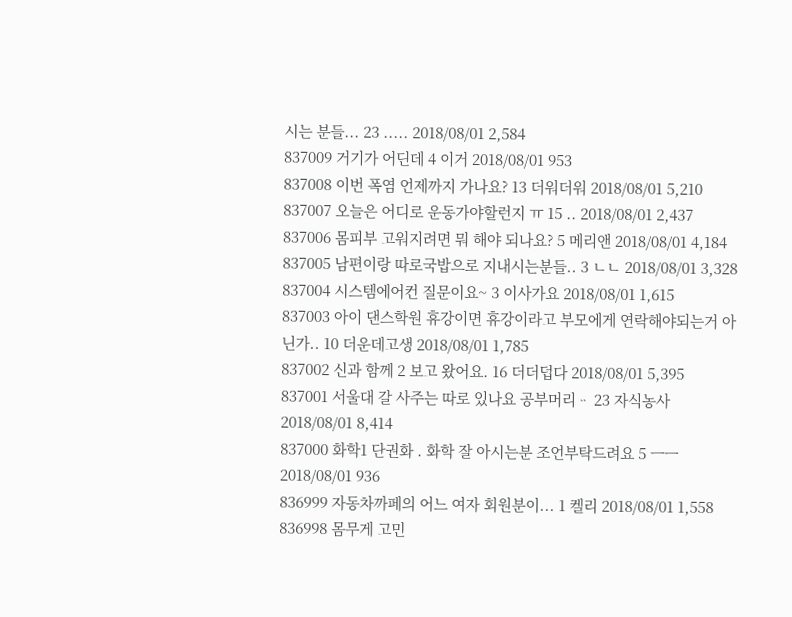시는 분들... 23 ..... 2018/08/01 2,584
837009 거기가 어딘데 4 이거 2018/08/01 953
837008 이번 폭염 언제까지 가나요? 13 더워더워 2018/08/01 5,210
837007 오늘은 어디로 운동가야할런지 ㅠ 15 .. 2018/08/01 2,437
837006 몸피부 고워지려면 뭐 해야 되나요? 5 메리앤 2018/08/01 4,184
837005 남편이랑 따로국밥으로 지내시는분들.. 3 ㄴㄴ 2018/08/01 3,328
837004 시스템에어컨 질문이요~ 3 이사가요 2018/08/01 1,615
837003 아이 댄스학원 휴강이면 휴강이라고 부모에게 연락해야되는거 아닌가.. 10 더운데고생 2018/08/01 1,785
837002 신과 함께 2 보고 왔어요. 16 더더덥다 2018/08/01 5,395
837001 서울대 갈 사주는 따로 있나요 공부머리ᆢ 23 자식농사 2018/08/01 8,414
837000 화학1 단권화 . 화학 잘 아시는분 조언부탁드려요 5 ㅡㅡ 2018/08/01 936
836999 자동차까페의 어느 여자 회원분이... 1 켈리 2018/08/01 1,558
836998 몸무게 고민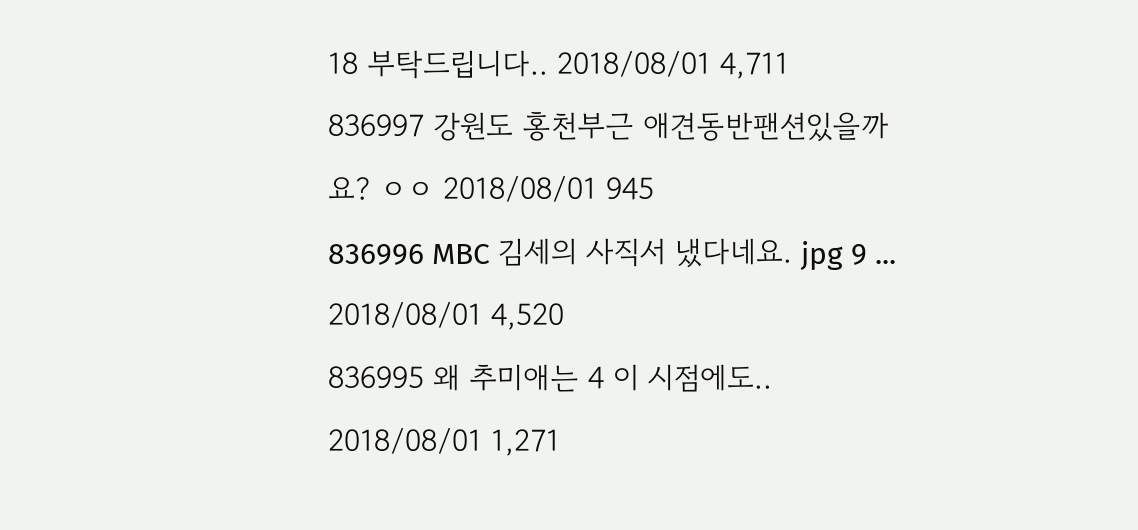18 부탁드립니다.. 2018/08/01 4,711
836997 강원도 홍천부근 애견동반팬션있을까요? ㅇㅇ 2018/08/01 945
836996 MBC 김세의 사직서 냈다네요. jpg 9 ... 2018/08/01 4,520
836995 왜 추미애는 4 이 시점에도.. 2018/08/01 1,271